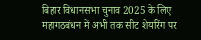बिहार विधानसभा चुनाव 2025 के लिए महागठबंधन में अभी तक सीट शेयरिंग पर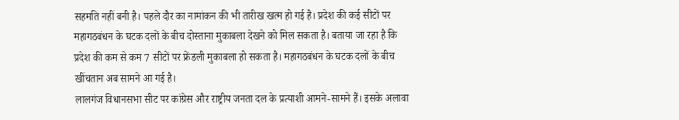सहमति नहीं बनी है। पहले दौर का नामांकन की भी तारीख खत्म हो गई है। प्रदेश की कई सीटों पर महागठबंधन के घटक दलों के बीच दोस्ताना मुकाबला देखने को मिल सकता है। बताया जा रहा है कि प्रदेश की कम से कम 7 सीटों पर फ्रेंडली मुकाबला हो सकता है। महागठबंधन के घटक दलों के बीच खींचतान अब सामने आ गई है।
लालगंज विधानसभा सीट पर कांग्रेस और राष्ट्रीय जनता दल के प्रत्याशी आमने-सामने हैं। इसके अलावा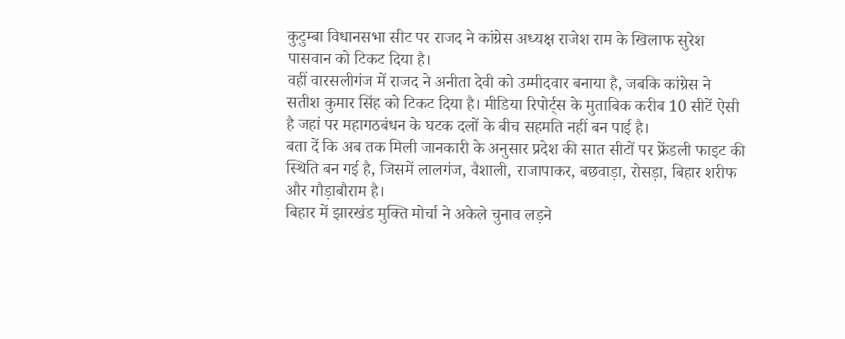कुटुम्बा विधानसभा सीट पर राजद ने कांग्रेस अध्यक्ष राजेश राम के खिलाफ सुरेश पासवान को टिकट दिया है।
वहीं वारसलीगंज में राजद ने अनीता देवी को उम्मीदवार बनाया है, जबकि कांग्रेस ने सतीश कुमार सिंह को टिकट दिया है। मीडिया रिपोर्ट्स के मुताबिक करीब 10 सीटें ऐसी है जहां पर महागठबंधन के घटक दलों के बीच सहमति नहीं बन पाई है।
बता दें कि अब तक मिली जानकारी के अनुसार प्रदेश की सात सीटों पर फ्रेंडली फाइट की स्थिति बन गई है, जिसमें लालगंज, वैशाली, राजापाकर, बछवाड़ा, रोसड़ा, बिहार शरीफ और गौड़ाबौराम है।
बिहार में झारखंड मुक्ति मोर्चा ने अकेले चुनाव लड़ने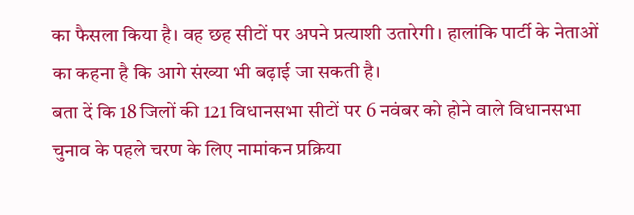का फैसला किया है। वह छह सीटों पर अपने प्रत्याशी उतारेगी। हालांकि पार्टी के नेताओं का कहना है कि आगे संख्या भी बढ़ाई जा सकती है।
बता दें कि 18 जिलों की 121 विधानसभा सीटों पर 6 नवंबर को होने वाले विधानसभा चुनाव के पहले चरण के लिए नामांकन प्रक्रिया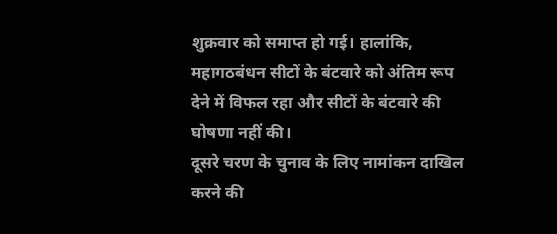शुक्रवार को समाप्त हो गई। हालांकि, महागठबंधन सीटों के बंटवारे को अंतिम रूप देने में विफल रहा और सीटों के बंटवारे की घोषणा नहीं की।
दूसरे चरण के चुनाव के लिए नामांकन दाखिल करने की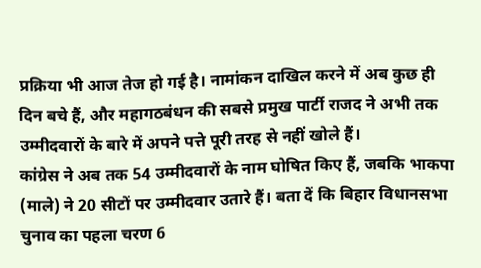प्रक्रिया भी आज तेज हो गई है। नामांकन दाखिल करने में अब कुछ ही दिन बचे हैं, और महागठबंधन की सबसे प्रमुख पार्टी राजद ने अभी तक उम्मीदवारों के बारे में अपने पत्ते पूरी तरह से नहीं खोले हैं।
कांग्रेस ने अब तक 54 उम्मीदवारों के नाम घोषित किए हैं, जबकि भाकपा (माले) ने 20 सीटों पर उम्मीदवार उतारे हैं। बता दें कि बिहार विधानसभा चुनाव का पहला चरण 6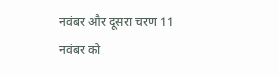नवंबर और दूसरा चरण 11 नवंबर को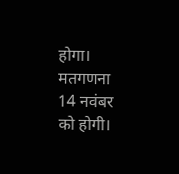होगा। मतगणना 14 नवंबर को होगी।